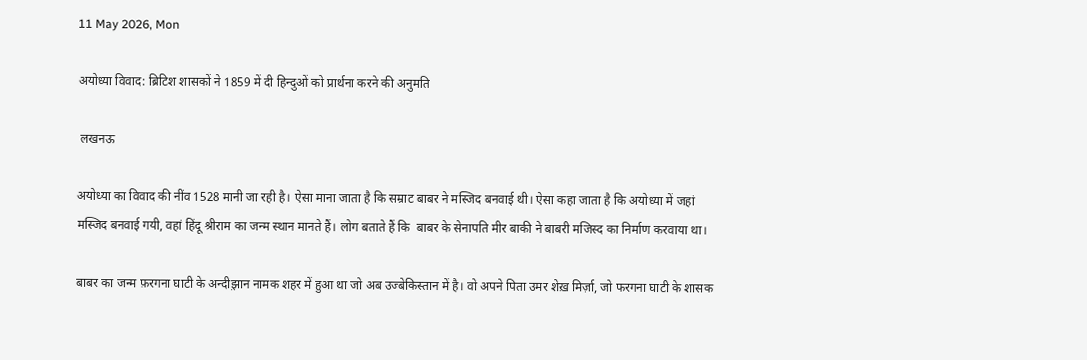11 May 2026, Mon

अयोध्या विवाद: ब्रिटिश शासकों ने 1859 में दी हिन्दुओं को प्रार्थना करने की अनुमति

 लखनऊ

अयोध्या का विवाद की नींव 1528 मानी जा रही है। ऐसा माना जाता है कि सम्राट बाबर ने मस्जिद बनवाई थी। ऐसा कहा जाता है कि अयोध्या में जहां मस्जिद बनवाई गयी, वहां हिंदू श्रीराम का जन्म स्थान मानते हैं। लोग बताते हैं कि  बाबर के सेनापति मीर बाकी ने बाबरी मजिस्द का निर्माण करवाया था।

बाबर का जन्म फ़रगना घाटी के अन्दीझ़ान नामक शहर में हुआ था जो अब उज्बेकिस्तान में है। वो अपने पिता उमर शेख़ मिर्ज़ा, जो फरगना घाटी के शासक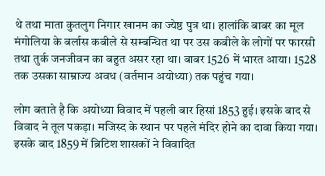थे तथा माता कुतलुग निगार खानम का ज्येष्ठ पुत्र था। हालांकि बाबर का मूल मंगोलिया के बर्लास कबीले से सम्बन्धित था पर उस कबीले के लोगों पर फारसी तथा तुर्क जनजीवन का बहुत असर रहा था। बाबर 1526 में भारत आया। 1528 तक उसका साम्राज्य अवध (वर्तमान अयोध्या) तक पहुंच गया।

लोग बताते है कि अयोध्या विवाद में पहली बार हिसां 1853 हुई। इसके बाद से विवाद ने तूल पकड़ा। मजिस्द के स्थान पर पहले मंदिर होने का दावा किया गया। इसके बाद 1859 में ब्रिटिश शासकों ने विवादित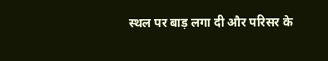स्थल पर बाड़ लगा दी और परिसर के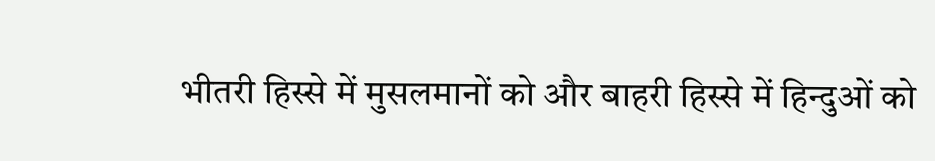भीतरी हिस्से में मुसलमानों को और बाहरी हिस्से में हिन्दुओं को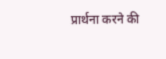प्रार्थना करने की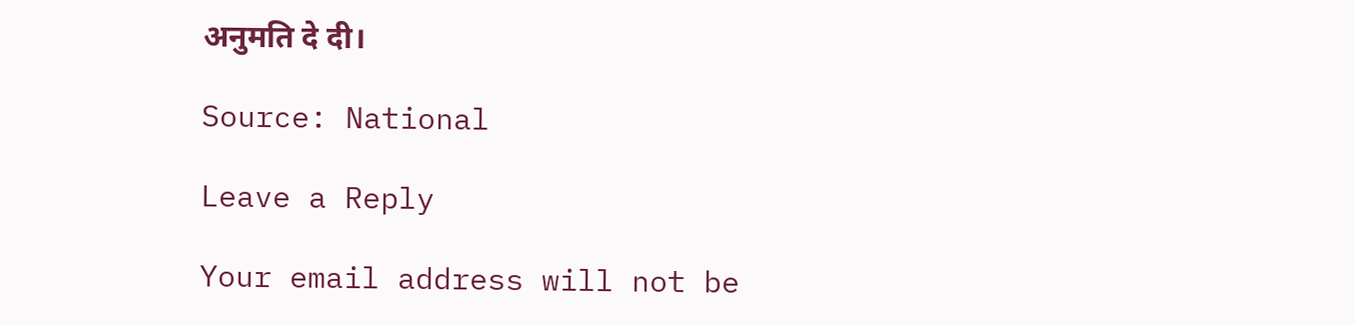अनुमति दे दी।

Source: National

Leave a Reply

Your email address will not be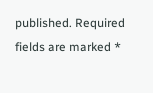published. Required fields are marked *